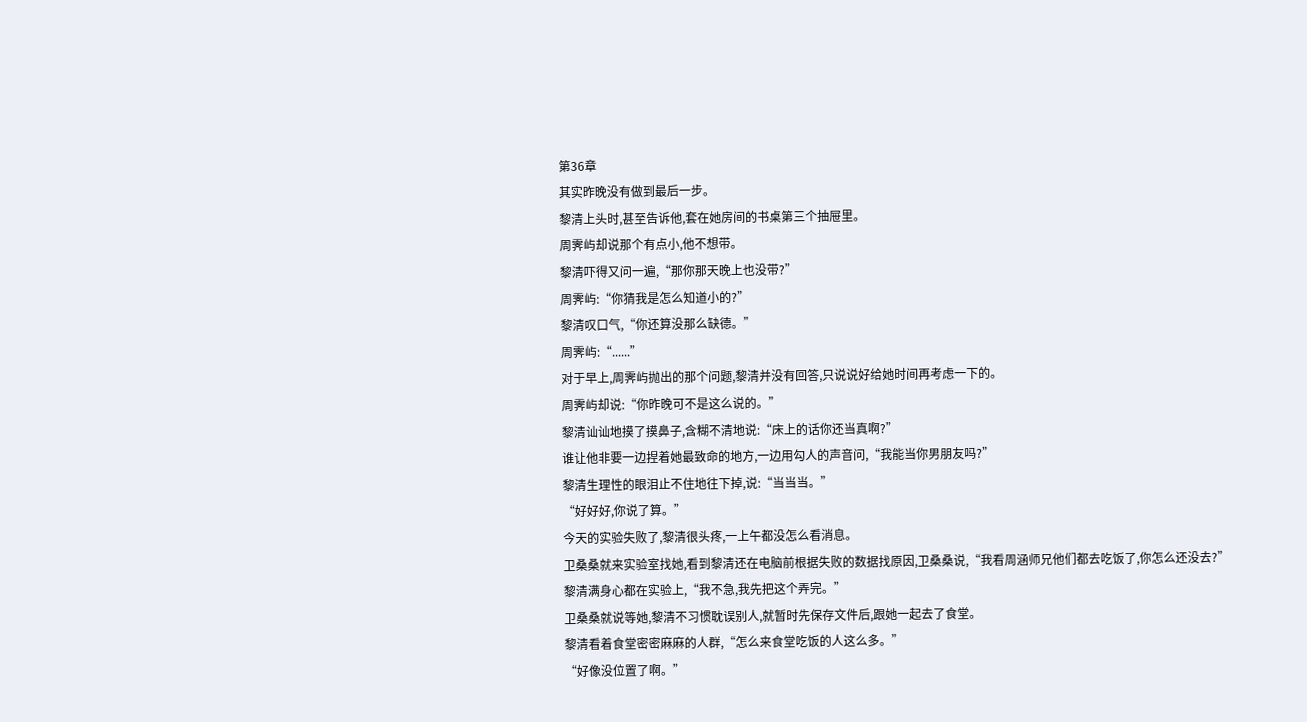第36章
其实昨晚没有做到最后一步。
黎清上头时,甚至告诉他,套在她房间的书桌第三个抽屉里。
周霁屿却说那个有点小,他不想带。
黎清吓得又问一遍,“那你那天晚上也没带?”
周霁屿:“你猜我是怎么知道小的?”
黎清叹口气,“你还算没那么缺德。”
周霁屿:“......”
对于早上,周霁屿抛出的那个问题,黎清并没有回答,只说说好给她时间再考虑一下的。
周霁屿却说:“你昨晚可不是这么说的。”
黎清讪讪地摸了摸鼻子,含糊不清地说:“床上的话你还当真啊?”
谁让他非要一边捏着她最致命的地方,一边用勾人的声音问,“我能当你男朋友吗?”
黎清生理性的眼泪止不住地往下掉,说:“当当当。”
“好好好,你说了算。”
今天的实验失败了,黎清很头疼,一上午都没怎么看消息。
卫桑桑就来实验室找她,看到黎清还在电脑前根据失败的数据找原因,卫桑桑说,“我看周涵师兄他们都去吃饭了,你怎么还没去?”
黎清满身心都在实验上,“我不急,我先把这个弄完。”
卫桑桑就说等她,黎清不习惯耽误别人,就暂时先保存文件后,跟她一起去了食堂。
黎清看着食堂密密麻麻的人群,“怎么来食堂吃饭的人这么多。”
“好像没位置了啊。”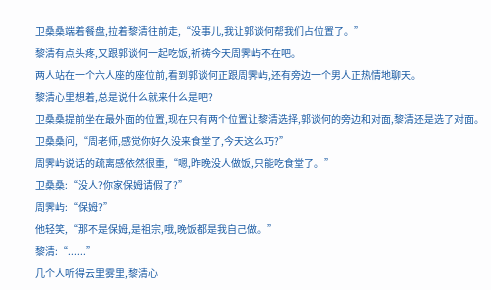卫桑桑端着餐盘,拉着黎清往前走,“没事儿,我让郭谈何帮我们占位置了。”
黎清有点头疼,又跟郭谈何一起吃饭,祈祷今天周霁屿不在吧。
两人站在一个六人座的座位前,看到郭谈何正跟周霁屿,还有旁边一个男人正热情地聊天。
黎清心里想着,总是说什么就来什么是吧?
卫桑桑提前坐在最外面的位置,现在只有两个位置让黎清选择,郭谈何的旁边和对面,黎清还是选了对面。
卫桑桑问,“周老师,感觉你好久没来食堂了,今天这么巧?”
周霁屿说话的疏离感依然很重,“嗯,昨晚没人做饭,只能吃食堂了。”
卫桑桑:“没人?你家保姆请假了?”
周霁屿:“保姆?”
他轻笑,“那不是保姆,是祖宗,哦,晚饭都是我自己做。”
黎清:“......”
几个人听得云里雾里,黎清心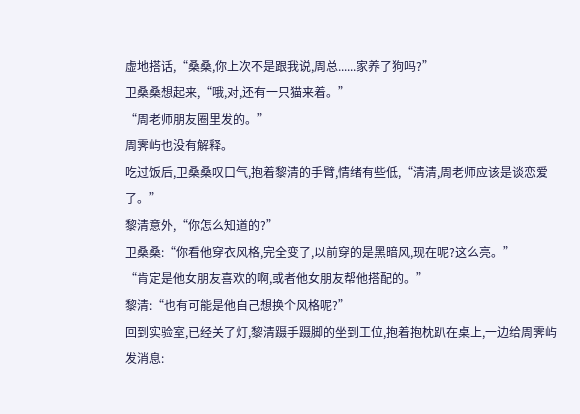虚地搭话,“桑桑,你上次不是跟我说,周总......家养了狗吗?”
卫桑桑想起来,“哦,对,还有一只猫来着。”
“周老师朋友圈里发的。”
周霁屿也没有解释。
吃过饭后,卫桑桑叹口气,抱着黎清的手臂,情绪有些低,“清清,周老师应该是谈恋爱了。”
黎清意外,“你怎么知道的?”
卫桑桑:“你看他穿衣风格,完全变了,以前穿的是黑暗风,现在呢?这么亮。”
“肯定是他女朋友喜欢的啊,或者他女朋友帮他搭配的。”
黎清:“也有可能是他自己想换个风格呢?”
回到实验室,已经关了灯,黎清蹑手蹑脚的坐到工位,抱着抱枕趴在桌上,一边给周霁屿发消息: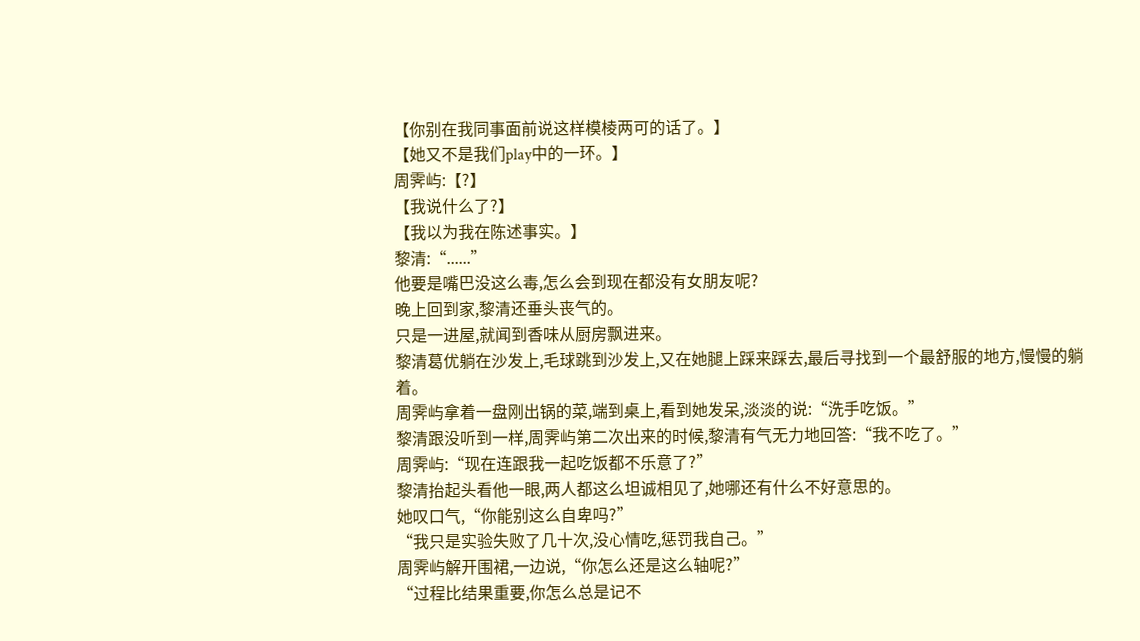【你别在我同事面前说这样模棱两可的话了。】
【她又不是我们play中的一环。】
周霁屿:【?】
【我说什么了?】
【我以为我在陈述事实。】
黎清:“......”
他要是嘴巴没这么毒,怎么会到现在都没有女朋友呢?
晚上回到家,黎清还垂头丧气的。
只是一进屋,就闻到香味从厨房飘进来。
黎清葛优躺在沙发上,毛球跳到沙发上,又在她腿上踩来踩去,最后寻找到一个最舒服的地方,慢慢的躺着。
周霁屿拿着一盘刚出锅的菜,端到桌上,看到她发呆,淡淡的说:“洗手吃饭。”
黎清跟没听到一样,周霁屿第二次出来的时候,黎清有气无力地回答:“我不吃了。”
周霁屿:“现在连跟我一起吃饭都不乐意了?”
黎清抬起头看他一眼,两人都这么坦诚相见了,她哪还有什么不好意思的。
她叹口气,“你能别这么自卑吗?”
“我只是实验失败了几十次,没心情吃,惩罚我自己。”
周霁屿解开围裙,一边说,“你怎么还是这么轴呢?”
“过程比结果重要,你怎么总是记不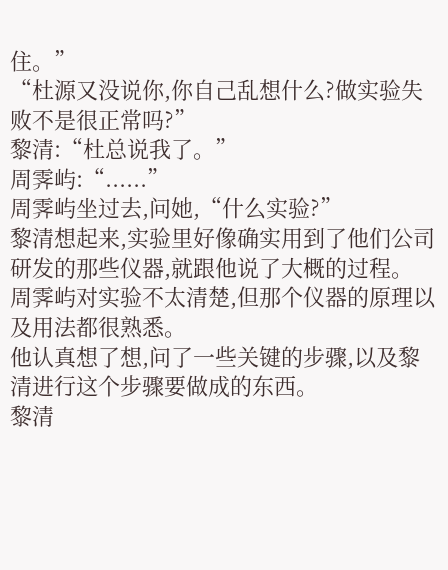住。”
“杜源又没说你,你自己乱想什么?做实验失败不是很正常吗?”
黎清:“杜总说我了。”
周霁屿:“......”
周霁屿坐过去,问她,“什么实验?”
黎清想起来,实验里好像确实用到了他们公司研发的那些仪器,就跟他说了大概的过程。
周霁屿对实验不太清楚,但那个仪器的原理以及用法都很熟悉。
他认真想了想,问了一些关键的步骤,以及黎清进行这个步骤要做成的东西。
黎清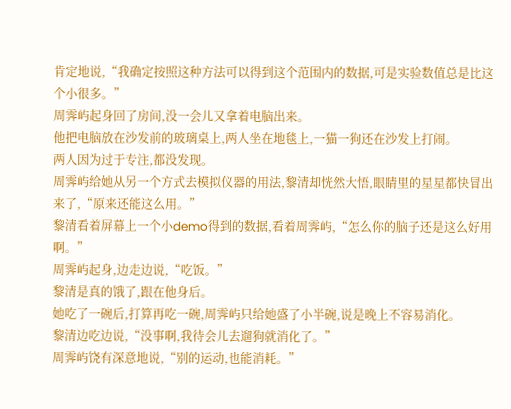肯定地说,“我确定按照这种方法可以得到这个范围内的数据,可是实验数值总是比这个小很多。”
周霁屿起身回了房间,没一会儿又拿着电脑出来。
他把电脑放在沙发前的玻璃桌上,两人坐在地毯上,一猫一狗还在沙发上打闹。
两人因为过于专注,都没发现。
周霁屿给她从另一个方式去模拟仪器的用法,黎清却恍然大悟,眼睛里的星星都快冒出来了,“原来还能这么用。”
黎清看着屏幕上一个小demo得到的数据,看着周霁屿,“怎么你的脑子还是这么好用啊。”
周霁屿起身,边走边说,“吃饭。”
黎清是真的饿了,跟在他身后。
她吃了一碗后,打算再吃一碗,周霁屿只给她盛了小半碗,说是晚上不容易消化。
黎清边吃边说,“没事啊,我待会儿去遛狗就消化了。”
周霁屿饶有深意地说,“别的运动,也能消耗。”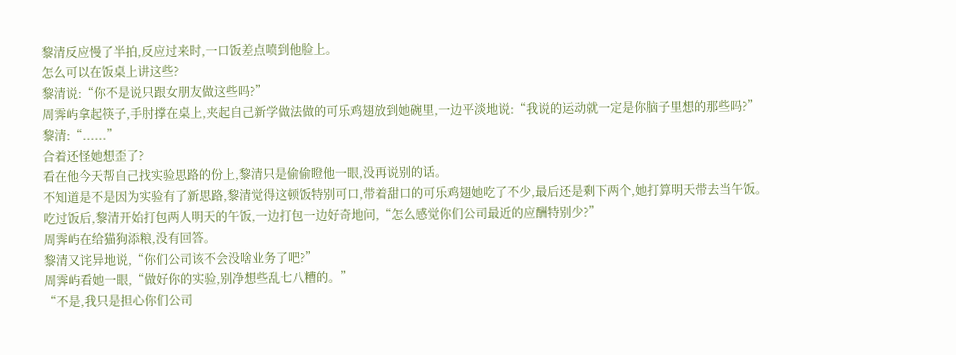黎清反应慢了半拍,反应过来时,一口饭差点喷到他脸上。
怎么可以在饭桌上讲这些?
黎清说:“你不是说只跟女朋友做这些吗?”
周霁屿拿起筷子,手肘撑在桌上,夹起自己新学做法做的可乐鸡翅放到她碗里,一边平淡地说:“我说的运动就一定是你脑子里想的那些吗?”
黎清:“......”
合着还怪她想歪了?
看在他今天帮自己找实验思路的份上,黎清只是偷偷瞪他一眼,没再说别的话。
不知道是不是因为实验有了新思路,黎清觉得这顿饭特别可口,带着甜口的可乐鸡翅她吃了不少,最后还是剩下两个,她打算明天带去当午饭。
吃过饭后,黎清开始打包两人明天的午饭,一边打包一边好奇地问,“怎么感觉你们公司最近的应酬特别少?”
周霁屿在给猫狗添粮,没有回答。
黎清又诧异地说,“你们公司该不会没啥业务了吧?”
周霁屿看她一眼,“做好你的实验,别净想些乱七八糟的。”
“不是,我只是担心你们公司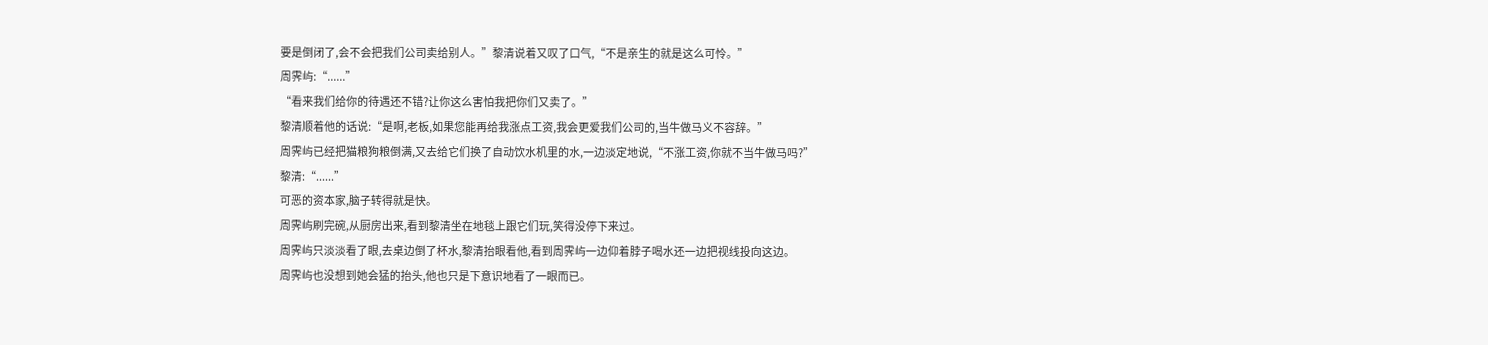要是倒闭了,会不会把我们公司卖给别人。”黎清说着又叹了口气,“不是亲生的就是这么可怜。”
周霁屿:“......”
“看来我们给你的待遇还不错?让你这么害怕我把你们又卖了。”
黎清顺着他的话说:“是啊,老板,如果您能再给我涨点工资,我会更爱我们公司的,当牛做马义不容辞。”
周霁屿已经把猫粮狗粮倒满,又去给它们换了自动饮水机里的水,一边淡定地说,“不涨工资,你就不当牛做马吗?”
黎清:“......”
可恶的资本家,脑子转得就是快。
周霁屿刷完碗,从厨房出来,看到黎清坐在地毯上跟它们玩,笑得没停下来过。
周霁屿只淡淡看了眼,去桌边倒了杯水,黎清抬眼看他,看到周霁屿一边仰着脖子喝水还一边把视线投向这边。
周霁屿也没想到她会猛的抬头,他也只是下意识地看了一眼而已。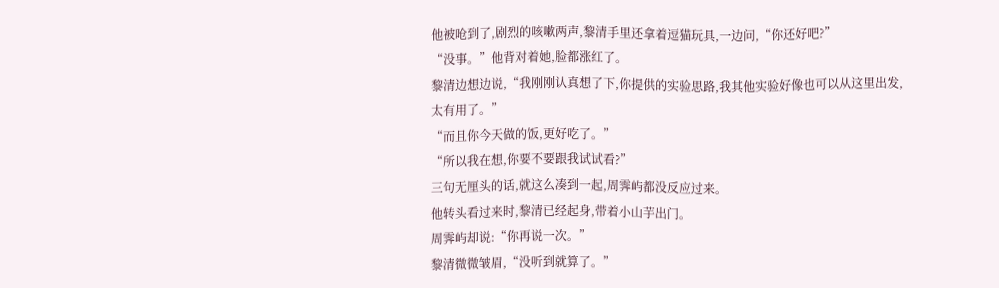他被呛到了,剧烈的咳嗽两声,黎清手里还拿着逗猫玩具,一边问,“你还好吧?”
“没事。”他背对着她,脸都涨红了。
黎清边想边说,“我刚刚认真想了下,你提供的实验思路,我其他实验好像也可以从这里出发,太有用了。”
“而且你今天做的饭,更好吃了。”
“所以我在想,你要不要跟我试试看?”
三句无厘头的话,就这么凑到一起,周霁屿都没反应过来。
他转头看过来时,黎清已经起身,带着小山芋出门。
周霁屿却说:“你再说一次。”
黎清微微皱眉,“没听到就算了。”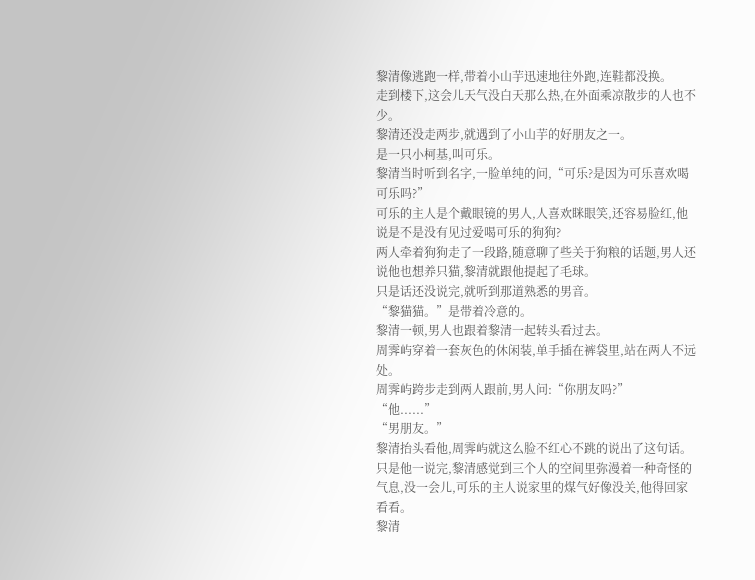黎清像逃跑一样,带着小山芋迅速地往外跑,连鞋都没换。
走到楼下,这会儿天气没白天那么热,在外面乘凉散步的人也不少。
黎清还没走两步,就遇到了小山芋的好朋友之一。
是一只小柯基,叫可乐。
黎清当时听到名字,一脸单纯的问,“可乐?是因为可乐喜欢喝可乐吗?”
可乐的主人是个戴眼镜的男人,人喜欢眯眼笑,还容易脸红,他说是不是没有见过爱喝可乐的狗狗?
两人牵着狗狗走了一段路,随意聊了些关于狗粮的话题,男人还说他也想养只猫,黎清就跟他提起了毛球。
只是话还没说完,就听到那道熟悉的男音。
“黎猫猫。”是带着冷意的。
黎清一顿,男人也跟着黎清一起转头看过去。
周霁屿穿着一套灰色的休闲装,单手插在裤袋里,站在两人不远处。
周霁屿跨步走到两人跟前,男人问:“你朋友吗?”
“他......”
“男朋友。”
黎清抬头看他,周霁屿就这么脸不红心不跳的说出了这句话。
只是他一说完,黎清感觉到三个人的空间里弥漫着一种奇怪的气息,没一会儿,可乐的主人说家里的煤气好像没关,他得回家看看。
黎清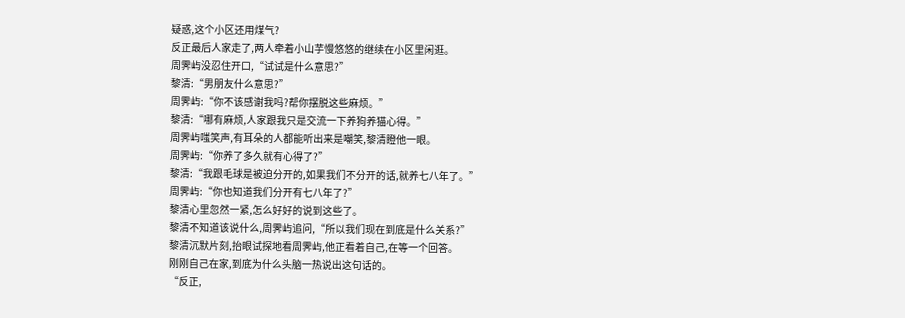疑惑,这个小区还用煤气?
反正最后人家走了,两人牵着小山芋慢悠悠的继续在小区里闲逛。
周霁屿没忍住开口,“试试是什么意思?”
黎清:“男朋友什么意思?”
周霁屿:“你不该感谢我吗?帮你摆脱这些麻烦。”
黎清:“哪有麻烦,人家跟我只是交流一下养狗养猫心得。”
周霁屿嗤笑声,有耳朵的人都能听出来是嘲笑,黎清瞪他一眼。
周霁屿:“你养了多久就有心得了?”
黎清:“我跟毛球是被迫分开的,如果我们不分开的话,就养七八年了。”
周霁屿:“你也知道我们分开有七八年了?”
黎清心里忽然一紧,怎么好好的说到这些了。
黎清不知道该说什么,周霁屿追问,“所以我们现在到底是什么关系?”
黎清沉默片刻,抬眼试探地看周霁屿,他正看着自己,在等一个回答。
刚刚自己在家,到底为什么头脑一热说出这句话的。
“反正,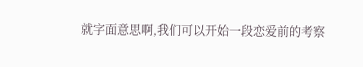就字面意思啊,我们可以开始一段恋爱前的考察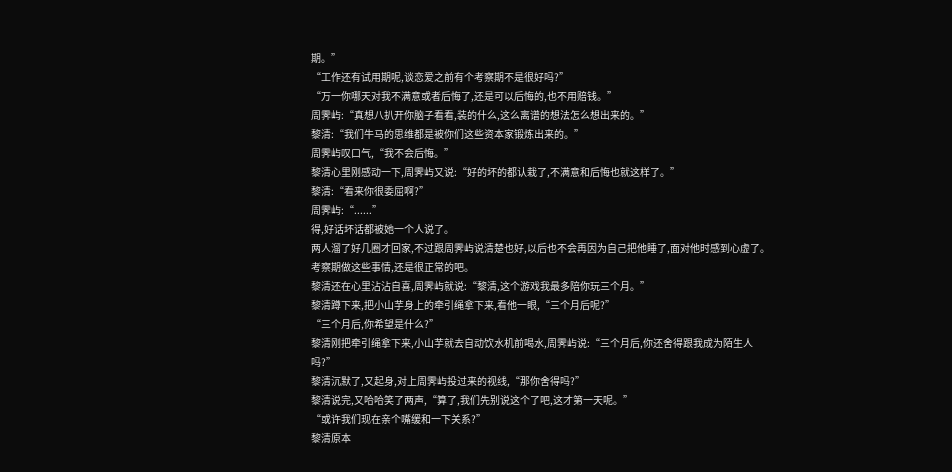期。”
“工作还有试用期呢,谈恋爱之前有个考察期不是很好吗?”
“万一你哪天对我不满意或者后悔了,还是可以后悔的,也不用赔钱。”
周霁屿:“真想八扒开你脑子看看,装的什么,这么离谱的想法怎么想出来的。”
黎清:“我们牛马的思维都是被你们这些资本家锻炼出来的。”
周霁屿叹口气,“我不会后悔。”
黎清心里刚感动一下,周霁屿又说:“好的坏的都认栽了,不满意和后悔也就这样了。”
黎清:“看来你很委屈啊?”
周霁屿:“......”
得,好话坏话都被她一个人说了。
两人溜了好几圈才回家,不过跟周霁屿说清楚也好,以后也不会再因为自己把他睡了,面对他时感到心虚了。
考察期做这些事情,还是很正常的吧。
黎清还在心里沾沾自喜,周霁屿就说:“黎清,这个游戏我最多陪你玩三个月。”
黎清蹲下来,把小山芋身上的牵引绳拿下来,看他一眼,“三个月后呢?”
“三个月后,你希望是什么?”
黎清刚把牵引绳拿下来,小山芋就去自动饮水机前喝水,周霁屿说:“三个月后,你还舍得跟我成为陌生人吗?”
黎清沉默了,又起身,对上周霁屿投过来的视线,“那你舍得吗?”
黎清说完,又哈哈笑了两声,“算了,我们先别说这个了吧,这才第一天呢。”
“或许我们现在亲个嘴缓和一下关系?”
黎清原本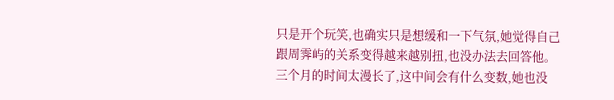只是开个玩笑,也确实只是想缓和一下气氛,她觉得自己跟周霁屿的关系变得越来越别扭,也没办法去回答他。
三个月的时间太漫长了,这中间会有什么变数,她也没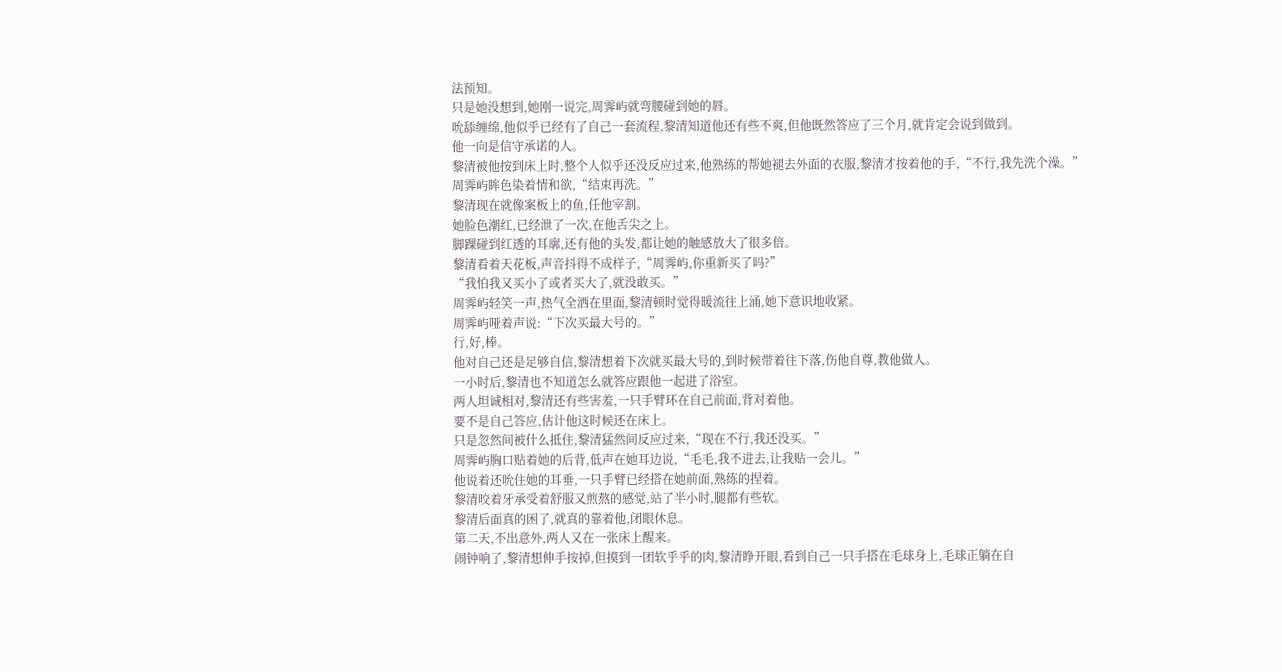法预知。
只是她没想到,她刚一说完,周霁屿就弯腰碰到她的唇。
吮舔缠绵,他似乎已经有了自己一套流程,黎清知道他还有些不爽,但他既然答应了三个月,就肯定会说到做到。
他一向是信守承诺的人。
黎清被他按到床上时,整个人似乎还没反应过来,他熟练的帮她褪去外面的衣服,黎清才按着他的手,“不行,我先洗个澡。”
周霁屿眸色染着情和欲,“结束再洗。”
黎清现在就像案板上的鱼,任他宰割。
她脸色潮红,已经泄了一次,在他舌尖之上。
脚踝碰到红透的耳廓,还有他的头发,都让她的触感放大了很多倍。
黎清看着天花板,声音抖得不成样子,“周霁屿,你重新买了吗?”
“我怕我又买小了或者买大了,就没敢买。”
周霁屿轻笑一声,热气全洒在里面,黎清顿时觉得暖流往上涌,她下意识地收紧。
周霁屿哑着声说:“下次买最大号的。”
行,好,棒。
他对自己还是足够自信,黎清想着下次就买最大号的,到时候带着往下落,伤他自尊,教他做人。
一小时后,黎清也不知道怎么就答应跟他一起进了浴室。
两人坦诚相对,黎清还有些害羞,一只手臂环在自己前面,背对着他。
要不是自己答应,估计他这时候还在床上。
只是忽然间被什么抵住,黎清猛然间反应过来,“现在不行,我还没买。”
周霁屿胸口贴着她的后背,低声在她耳边说,“毛毛,我不进去,让我贴一会儿。”
他说着还吮住她的耳垂,一只手臂已经搭在她前面,熟练的捏着。
黎清咬着牙承受着舒服又煎熬的感觉,站了半小时,腿都有些软。
黎清后面真的困了,就真的靠着他,闭眼休息。
第二天,不出意外,两人又在一张床上醒来。
闹钟响了,黎清想伸手按掉,但摸到一团软乎乎的肉,黎清睁开眼,看到自己一只手搭在毛球身上,毛球正躺在自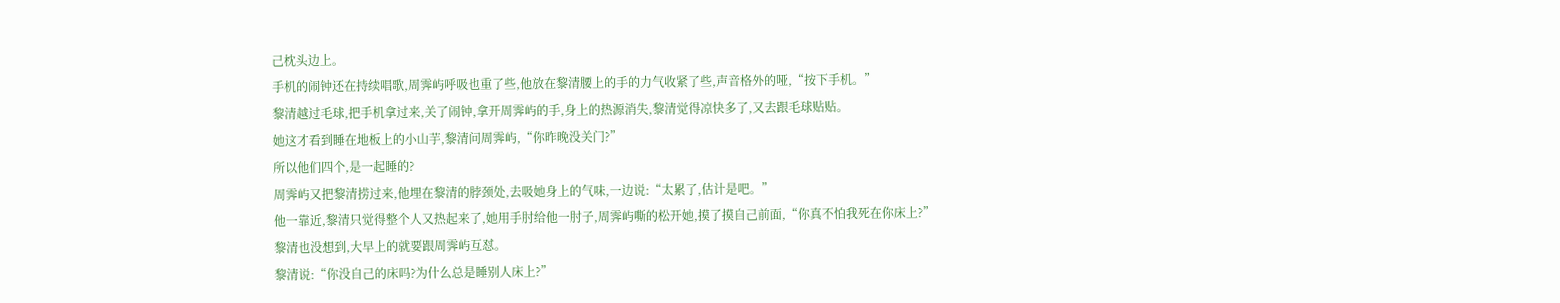己枕头边上。
手机的闹钟还在持续唱歌,周霁屿呼吸也重了些,他放在黎清腰上的手的力气收紧了些,声音格外的哑,“按下手机。”
黎清越过毛球,把手机拿过来,关了闹钟,拿开周霁屿的手,身上的热源消失,黎清觉得凉快多了,又去跟毛球贴贴。
她这才看到睡在地板上的小山芋,黎清问周霁屿,“你昨晚没关门?”
所以他们四个,是一起睡的?
周霁屿又把黎清捞过来,他埋在黎清的脖颈处,去吸她身上的气味,一边说:“太累了,估计是吧。”
他一靠近,黎清只觉得整个人又热起来了,她用手肘给他一肘子,周霁屿嘶的松开她,摸了摸自己前面,“你真不怕我死在你床上?”
黎清也没想到,大早上的就要跟周霁屿互怼。
黎清说:“你没自己的床吗?为什么总是睡别人床上?”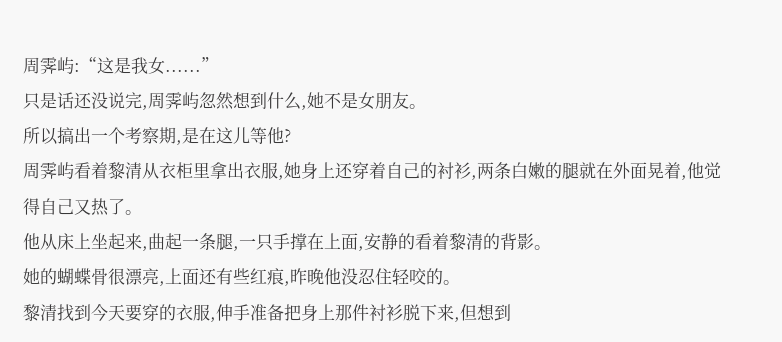周霁屿:“这是我女......”
只是话还没说完,周霁屿忽然想到什么,她不是女朋友。
所以搞出一个考察期,是在这儿等他?
周霁屿看着黎清从衣柜里拿出衣服,她身上还穿着自己的衬衫,两条白嫩的腿就在外面晃着,他觉得自己又热了。
他从床上坐起来,曲起一条腿,一只手撑在上面,安静的看着黎清的背影。
她的蝴蝶骨很漂亮,上面还有些红痕,昨晚他没忍住轻咬的。
黎清找到今天要穿的衣服,伸手准备把身上那件衬衫脱下来,但想到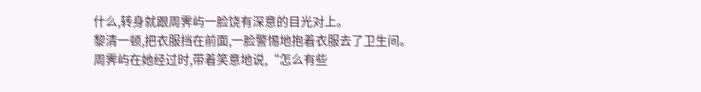什么,转身就跟周霁屿一脸饶有深意的目光对上。
黎清一顿,把衣服挡在前面,一脸警惕地抱着衣服去了卫生间。
周霁屿在她经过时,带着笑意地说,“怎么有些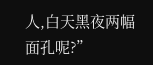人,白天黑夜两幅面孔呢?”